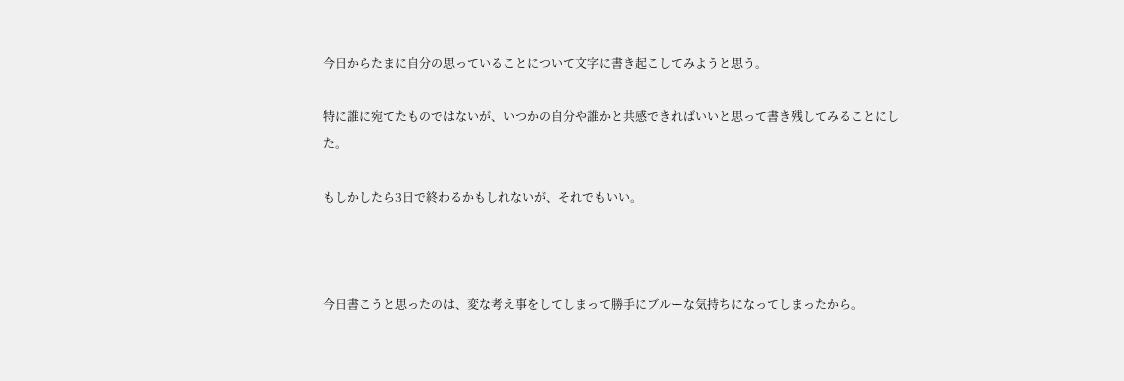今日からたまに自分の思っていることについて文字に書き起こしてみようと思う。

特に誰に宛てたものではないが、いつかの自分や誰かと共感できればいいと思って書き残してみることにした。

もしかしたら3日で終わるかもしれないが、それでもいい。



今日書こうと思ったのは、変な考え事をしてしまって勝手にブルーな気持ちになってしまったから。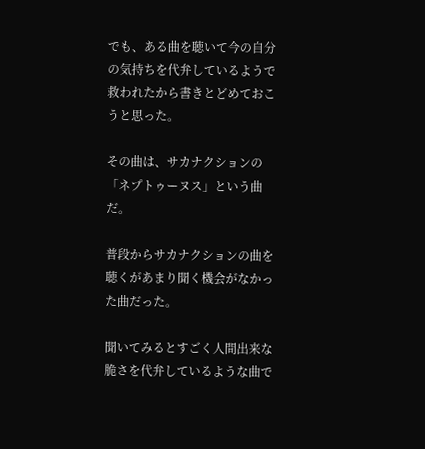でも、ある曲を聴いて今の自分の気持ちを代弁しているようで救われたから書きとどめておこうと思った。

その曲は、サカナクションの「ネプトゥーヌス」という曲だ。

普段からサカナクションの曲を聴くがあまり聞く機会がなかった曲だった。

聞いてみるとすごく人間出来な脆さを代弁しているような曲で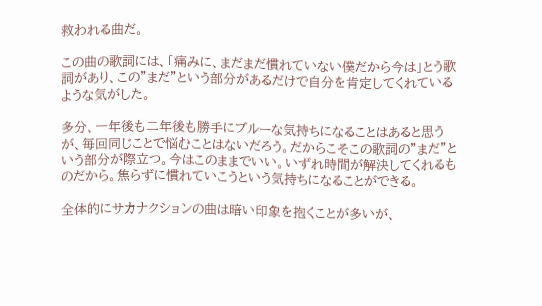救われる曲だ。

この曲の歌詞には、「痛みに、まだまだ慣れていない僕だから今は」とう歌詞があり、この”まだ”という部分があるだけで自分を肯定してくれているような気がした。

多分、一年後も二年後も勝手にブルーな気持ちになることはあると思うが、毎回同じことで悩むことはないだろう。だからこそこの歌詞の”まだ”という部分が際立つ。今はこのままでいい。いずれ時間が解決してくれるものだから。焦らずに慣れていこうという気持ちになることができる。

全体的にサカナクションの曲は暗い印象を抱くことが多いが、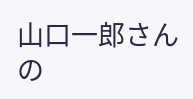山口一郎さんの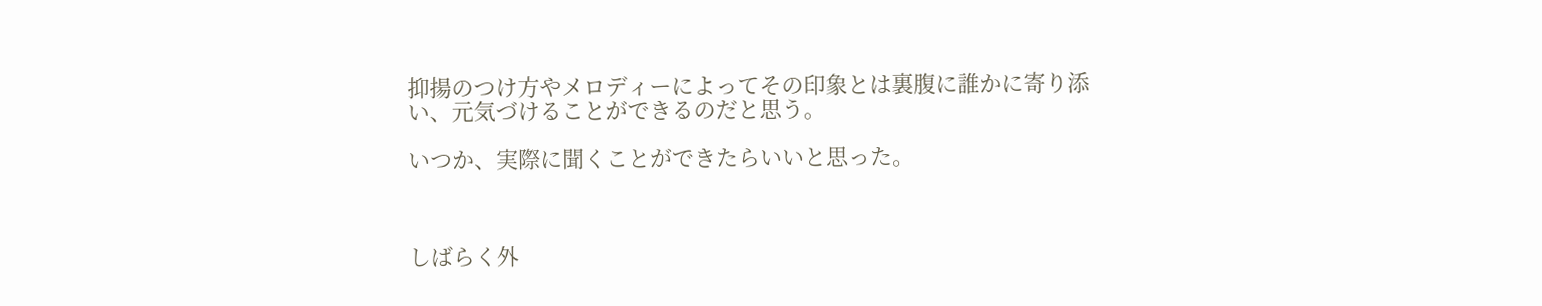抑揚のつけ方やメロディーによってその印象とは裏腹に誰かに寄り添い、元気づけることができるのだと思う。

いつか、実際に聞くことができたらいいと思った。



しばらく外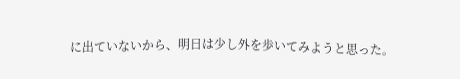に出ていないから、明日は少し外を歩いてみようと思った。